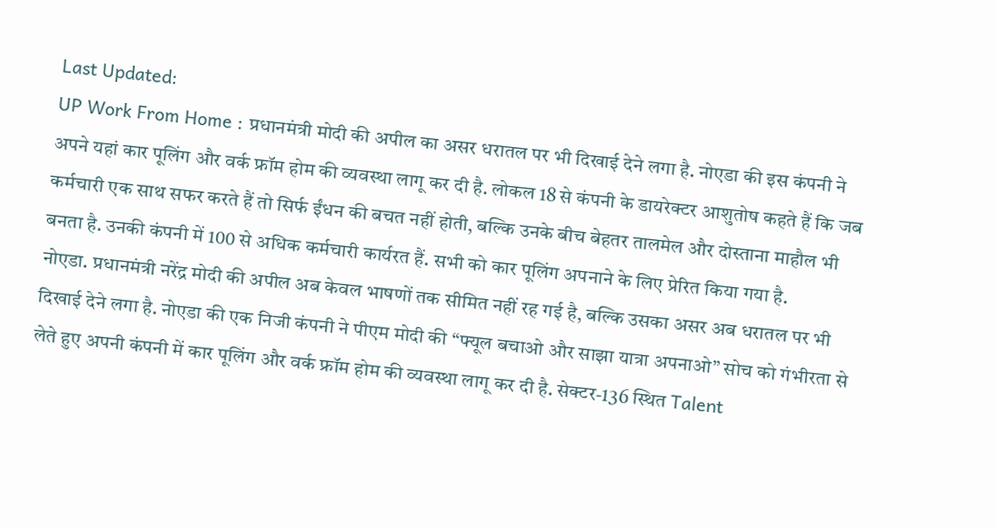Last Updated:
UP Work From Home : प्रधानमंत्री मोदी की अपील का असर धरातल पर भी दिखाई देने लगा है. नोएडा की इस कंपनी ने अपने यहां कार पूलिंग और वर्क फ्रॉम होम की व्यवस्था लागू कर दी है. लोकल 18 से कंपनी के डायरेक्टर आशुतोष कहते हैं कि जब कर्मचारी एक साथ सफर करते हैं तो सिर्फ ईंधन की बचत नहीं होती, बल्कि उनके बीच बेहतर तालमेल और दोस्ताना माहौल भी बनता है. उनकी कंपनी में 100 से अधिक कर्मचारी कार्यरत हैं. सभी को कार पूलिंग अपनाने के लिए प्रेरित किया गया है.
नोएडा. प्रधानमंत्री नरेंद्र मोदी की अपील अब केवल भाषणों तक सीमित नहीं रह गई है, बल्कि उसका असर अब धरातल पर भी दिखाई देने लगा है. नोएडा की एक निजी कंपनी ने पीएम मोदी की “फ्यूल बचाओ और साझा यात्रा अपनाओ” सोच को गंभीरता से लेते हुए अपनी कंपनी में कार पूलिंग और वर्क फ्रॉम होम की व्यवस्था लागू कर दी है. सेक्टर-136 स्थित Talent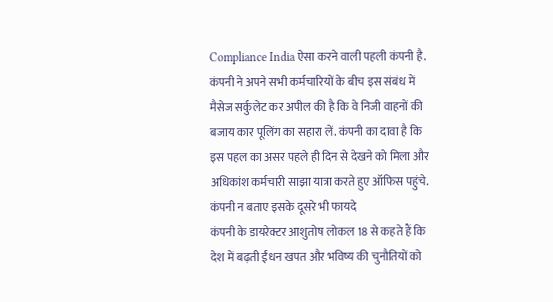Compliance India ऐसा करने वाली पहली कंपनी है. कंपनी ने अपने सभी कर्मचारियों के बीच इस संबंध में मैसेज सर्कुलेट कर अपील की है कि वे निजी वाहनों की बजाय कार पूलिंग का सहारा लें. कंपनी का दावा है कि इस पहल का असर पहले ही दिन से देखने को मिला और अधिकांश कर्मचारी साझा यात्रा करते हुए ऑफिस पहुंचे.
कंपनी न बताए इसके दूसरे भी फायदे
कंपनी के डायरेक्टर आशुतोष लोकल 18 से कहते हैं कि देश में बढ़ती ईंधन खपत और भविष्य की चुनौतियों को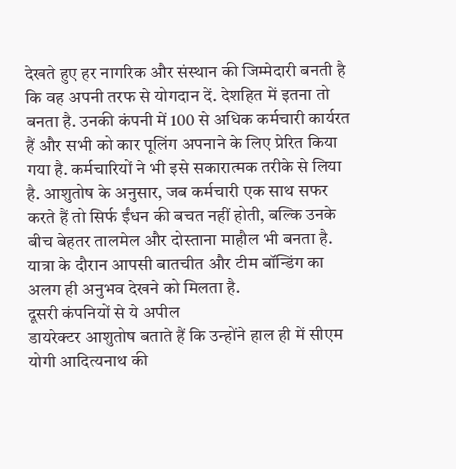देखते हुए हर नागरिक और संस्थान की जिम्मेदारी बनती है कि वह अपनी तरफ से योगदान दें. देशहित में इतना तो बनता है. उनकी कंपनी में 100 से अधिक कर्मचारी कार्यरत हैं और सभी को कार पूलिंग अपनाने के लिए प्रेरित किया गया है. कर्मचारियों ने भी इसे सकारात्मक तरीके से लिया है. आशुतोष के अनुसार, जब कर्मचारी एक साथ सफर करते हैं तो सिर्फ ईंधन की बचत नहीं होती, बल्कि उनके बीच बेहतर तालमेल और दोस्ताना माहौल भी बनता है. यात्रा के दौरान आपसी बातचीत और टीम बॉन्डिंग का अलग ही अनुभव देखने को मिलता है.
दूसरी कंपनियों से ये अपील
डायरेक्टर आशुतोष बताते हैं कि उन्होंने हाल ही में सीएम योगी आदित्यनाथ की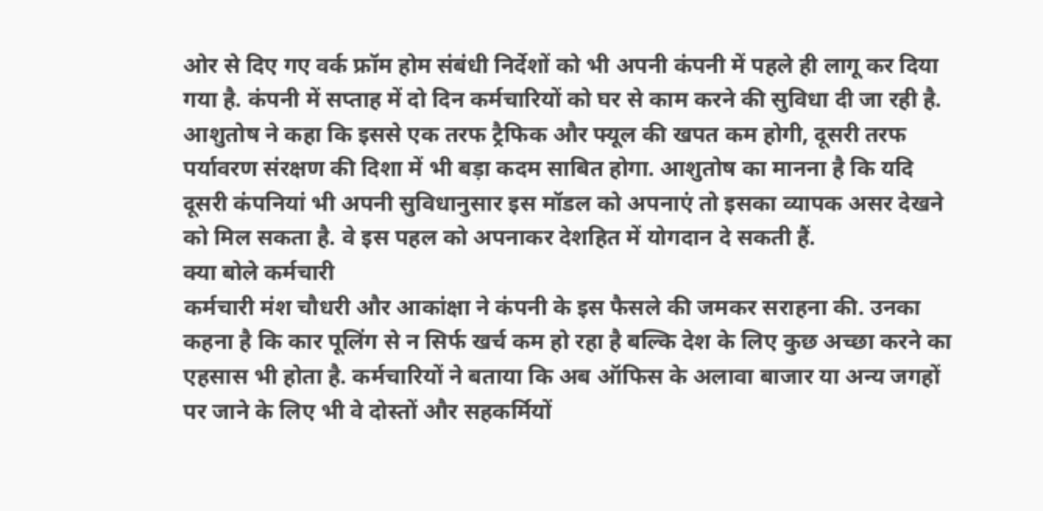ओर से दिए गए वर्क फ्रॉम होम संबंधी निर्देशों को भी अपनी कंपनी में पहले ही लागू कर दिया गया है. कंपनी में सप्ताह में दो दिन कर्मचारियों को घर से काम करने की सुविधा दी जा रही है. आशुतोष ने कहा कि इससे एक तरफ ट्रैफिक और फ्यूल की खपत कम होगी, दूसरी तरफ पर्यावरण संरक्षण की दिशा में भी बड़ा कदम साबित होगा. आशुतोष का मानना है कि यदि दूसरी कंपनियां भी अपनी सुविधानुसार इस मॉडल को अपनाएं तो इसका व्यापक असर देखने को मिल सकता है. वे इस पहल को अपनाकर देशहित में योगदान दे सकती हैं.
क्या बोले कर्मचारी
कर्मचारी मंश चौधरी और आकांक्षा ने कंपनी के इस फैसले की जमकर सराहना की. उनका कहना है कि कार पूलिंग से न सिर्फ खर्च कम हो रहा है बल्कि देश के लिए कुछ अच्छा करने का एहसास भी होता है. कर्मचारियों ने बताया कि अब ऑफिस के अलावा बाजार या अन्य जगहों पर जाने के लिए भी वे दोस्तों और सहकर्मियों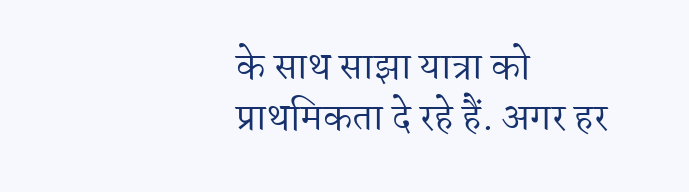के साथ साझा यात्रा को प्राथमिकता दे रहे हैं. अगर हर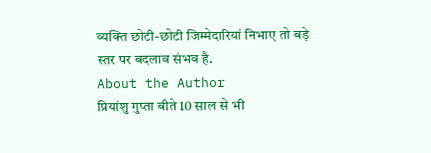व्यक्ति छोटी-छोटी जिम्मेदारियां निभाए तो बड़े स्तर पर बदलाव संभव है.
About the Author
प्रियांशु गुप्ता बीते 10 साल से भी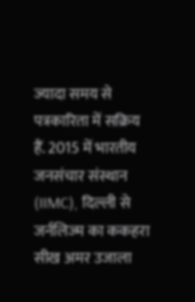ज्यादा समय से पत्रकारिता में सक्रिय हैं. 2015 में भारतीय जनसंचार संस्थान (IIMC), दिल्ली से जर्नलिज्म का ककहरा सीख अमर उजाला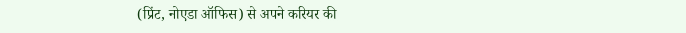(प्रिंट, नोएडा ऑफिस) से अपने करियर की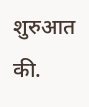शुरुआत की.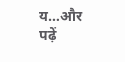य…और पढ़ें